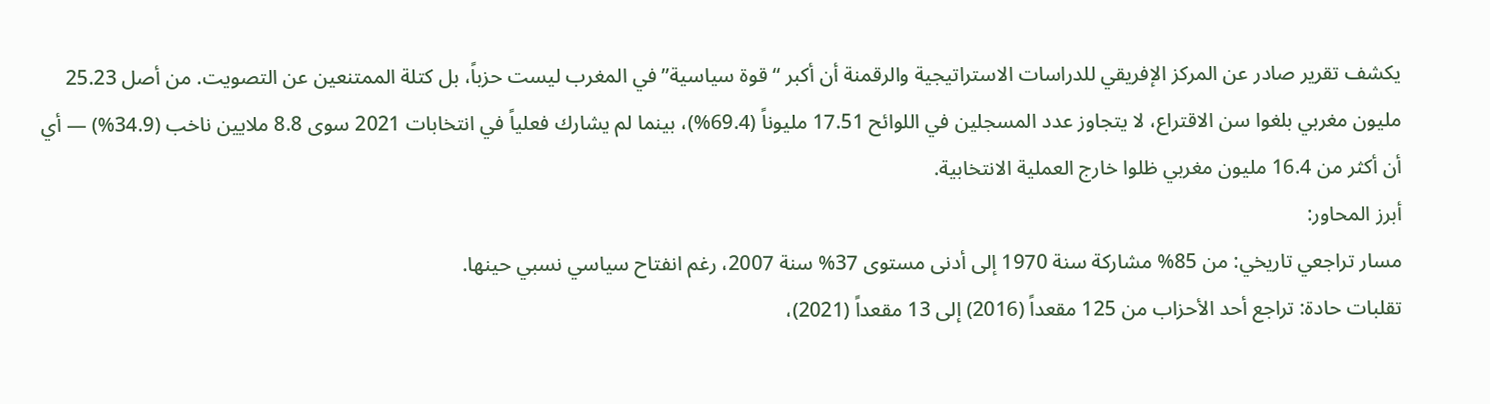يكشف تقرير صادر عن المركز الإفريقي للدراسات الاستراتيجية والرقمنة أن أكبر “قوة سياسية” في المغرب ليست حزباً، بل كتلة الممتنعين عن التصويت. من أصل 25.23 مليون مغربي بلغوا سن الاقتراع، لا يتجاوز عدد المسجلين في اللوائح 17.51 مليوناً (69.4%)، بينما لم يشارك فعلياً في انتخابات 2021 سوى 8.8 ملايين ناخب (34.9%) — أي أن أكثر من 16.4 مليون مغربي ظلوا خارج العملية الانتخابية.
أبرز المحاور:
مسار تراجعي تاريخي: من 85% مشاركة سنة 1970 إلى أدنى مستوى 37% سنة 2007، رغم انفتاح سياسي نسبي حينها.
تقلبات حادة: تراجع أحد الأحزاب من 125 مقعداً (2016) إلى 13 مقعداً (2021)،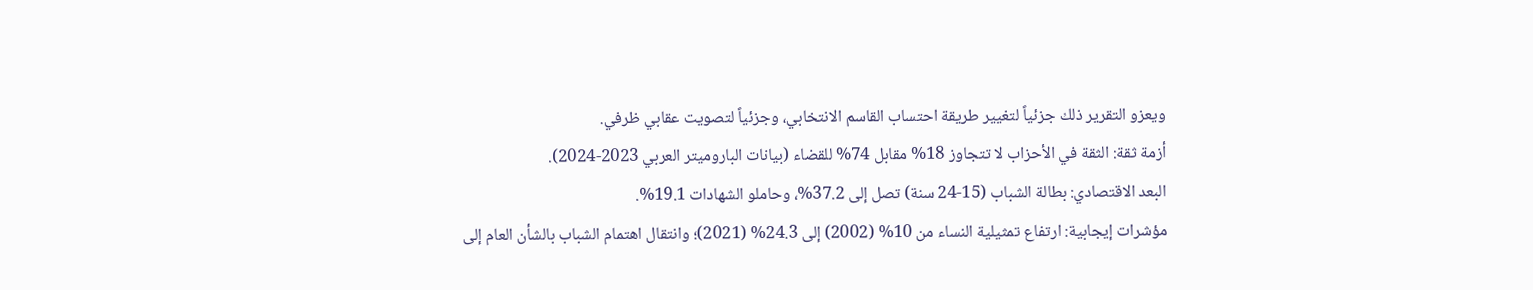ويعزو التقرير ذلك جزئياً لتغيير طريقة احتساب القاسم الانتخابي، وجزئياً لتصويت عقابي ظرفي.
أزمة ثقة: الثقة في الأحزاب لا تتجاوز 18% مقابل 74% للقضاء (بيانات الباروميتر العربي 2023-2024).
البعد الاقتصادي: بطالة الشباب (15-24 سنة) تصل إلى 37.2%، وحاملو الشهادات 19.1%.
مؤشرات إيجابية: ارتفاع تمثيلية النساء من 10% (2002) إلى 24.3% (2021)؛ وانتقال اهتمام الشباب بالشأن العام إلى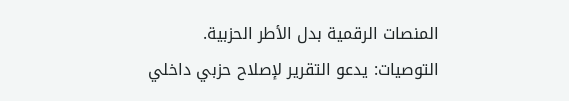المنصات الرقمية بدل الأطر الحزبية.
التوصيات: يدعو التقرير لإصلاح حزبي داخلي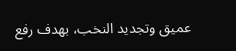عميق وتجديد النخب، بهدف رفع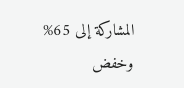المشاركة إلى 65% وخفض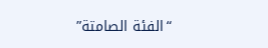“الفئة الصامتة”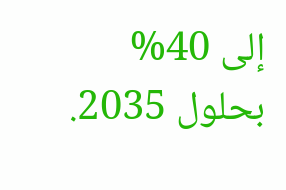إلى 40% بحلول 2035.